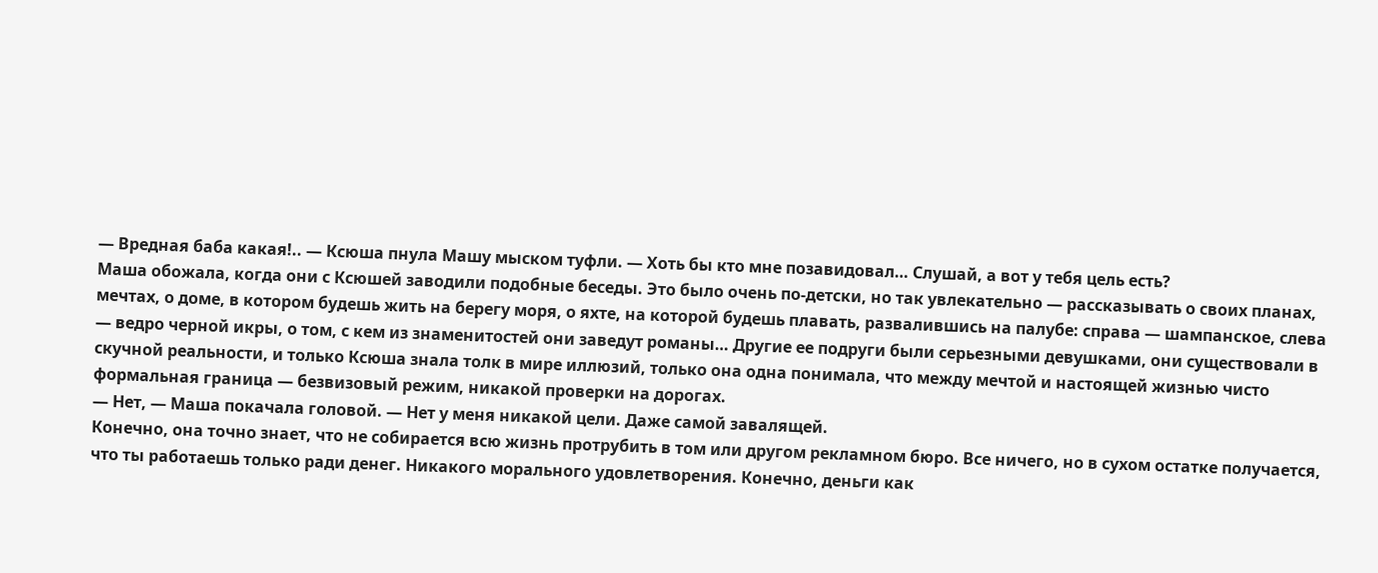— Вредная баба какая!.. — Ксюша пнула Машу мыском туфли. — Хоть бы кто мне позавидовал… Слушай, а вот у тебя цель есть?
Маша обожала, когда они с Ксюшей заводили подобные беседы. Это было очень по-детски, но так увлекательно — рассказывать о своих планах, мечтах, о доме, в котором будешь жить на берегу моря, о яхте, на которой будешь плавать, развалившись на палубе: справа — шампанское, слева — ведро черной икры, о том, с кем из знаменитостей они заведут романы… Другие ее подруги были серьезными девушками, они существовали в скучной реальности, и только Ксюша знала толк в мире иллюзий, только она одна понимала, что между мечтой и настоящей жизнью чисто формальная граница — безвизовый режим, никакой проверки на дорогах.
— Нет, — Маша покачала головой. — Нет у меня никакой цели. Даже самой завалящей.
Конечно, она точно знает, что не собирается всю жизнь протрубить в том или другом рекламном бюро. Все ничего, но в сухом остатке получается, что ты работаешь только ради денег. Никакого морального удовлетворения. Конечно, деньги как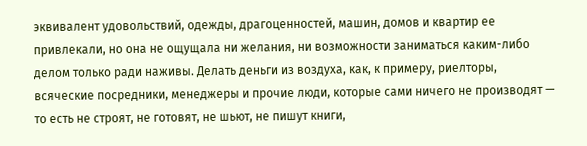эквивалент удовольствий, одежды, драгоценностей, машин, домов и квартир ее привлекали, но она не ощущала ни желания, ни возможности заниматься каким-либо делом только ради наживы. Делать деньги из воздуха, как, к примеру, риелторы, всяческие посредники, менеджеры и прочие люди, которые сами ничего не производят — то есть не строят, не готовят, не шьют, не пишут книги,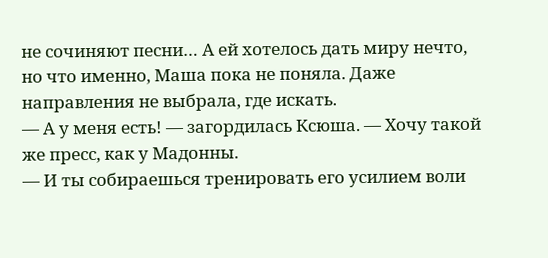не сочиняют песни… А ей хотелось дать миру нечто, но что именно, Маша пока не поняла. Даже направления не выбрала, где искать.
— А у меня есть! — загордилась Ксюша. — Хочу такой же пресс, как у Мадонны.
— И ты собираешься тренировать его усилием воли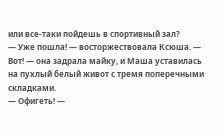или все-таки пойдешь в спортивный зал?
— Уже пошла! — восторжествовала Ксюша. — Вот! — она задрала майку, и Маша уставилась на пухлый белый живот с тремя поперечными складками.
— Офигеть! —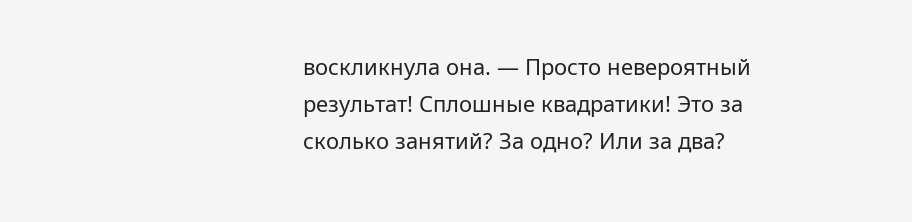воскликнула она. — Просто невероятный результат! Сплошные квадратики! Это за сколько занятий? За одно? Или за два?